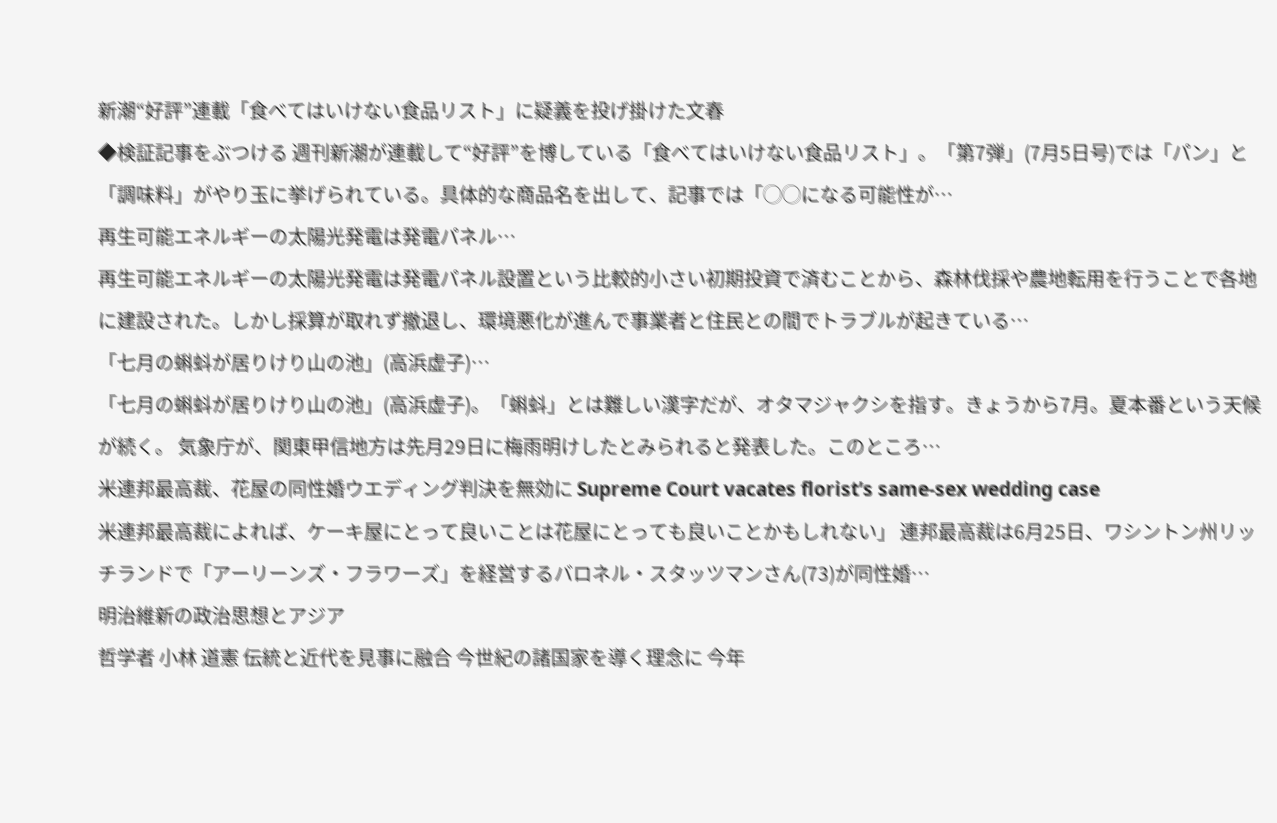新潮“好評”連載「食べてはいけない食品リスト」に疑義を投げ掛けた文春
◆検証記事をぶつける 週刊新潮が連載して“好評”を博している「食べてはいけない食品リスト」。「第7弾」(7月5日号)では「パン」と「調味料」がやり玉に挙げられている。具体的な商品名を出して、記事では「◯◯になる可能性が…
再生可能エネルギーの太陽光発電は発電パネル…
再生可能エネルギーの太陽光発電は発電パネル設置という比較的小さい初期投資で済むことから、森林伐採や農地転用を行うことで各地に建設された。しかし採算が取れず撤退し、環境悪化が進んで事業者と住民との間でトラブルが起きている…
「七月の蝌蚪が居りけり山の池」(高浜虚子)…
「七月の蝌蚪が居りけり山の池」(高浜虚子)。「蝌蚪」とは難しい漢字だが、オタマジャクシを指す。きょうから7月。夏本番という天候が続く。 気象庁が、関東甲信地方は先月29日に梅雨明けしたとみられると発表した。このところ…
米連邦最高裁、花屋の同性婚ウエディング判決を無効に Supreme Court vacates florist’s same-sex wedding case
米連邦最高裁によれば、ケーキ屋にとって良いことは花屋にとっても良いことかもしれない」 連邦最高裁は6月25日、ワシントン州リッチランドで「アーリーンズ・フラワーズ」を経営するバロネル・スタッツマンさん(73)が同性婚…
明治維新の政治思想とアジア
哲学者 小林 道憲 伝統と近代を見事に融合 今世紀の諸国家を導く理念に 今年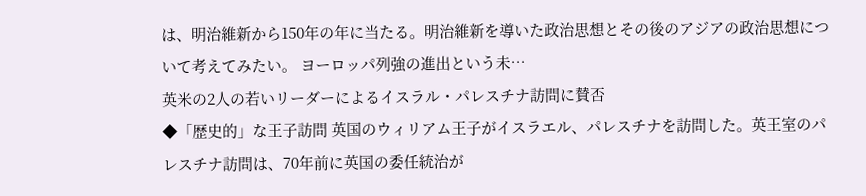は、明治維新から150年の年に当たる。明治維新を導いた政治思想とその後のアジアの政治思想について考えてみたい。 ヨーロッパ列強の進出という未…
英米の2人の若いリーダーによるイスラル・パレスチナ訪問に賛否
◆「歴史的」な王子訪問 英国のウィリアム王子がイスラエル、パレスチナを訪問した。英王室のパレスチナ訪問は、70年前に英国の委任統治が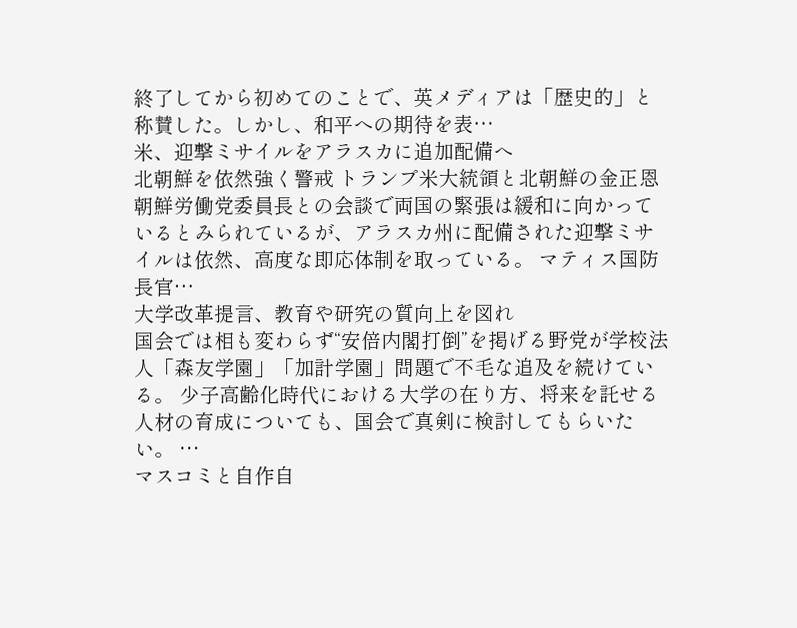終了してから初めてのことで、英メディアは「歴史的」と称賛した。しかし、和平への期待を表…
米、迎撃ミサイルをアラスカに追加配備へ
北朝鮮を依然強く警戒 トランプ米大統領と北朝鮮の金正恩朝鮮労働党委員長との会談で両国の緊張は緩和に向かっているとみられているが、アラスカ州に配備された迎撃ミサイルは依然、高度な即応体制を取っている。 マティス国防長官…
大学改革提言、教育や研究の質向上を図れ
国会では相も変わらず“安倍内閣打倒”を掲げる野党が学校法人「森友学園」「加計学園」問題で不毛な追及を続けている。 少子高齢化時代における大学の在り方、将来を託せる人材の育成についても、国会で真剣に検討してもらいたい。 …
マスコミと自作自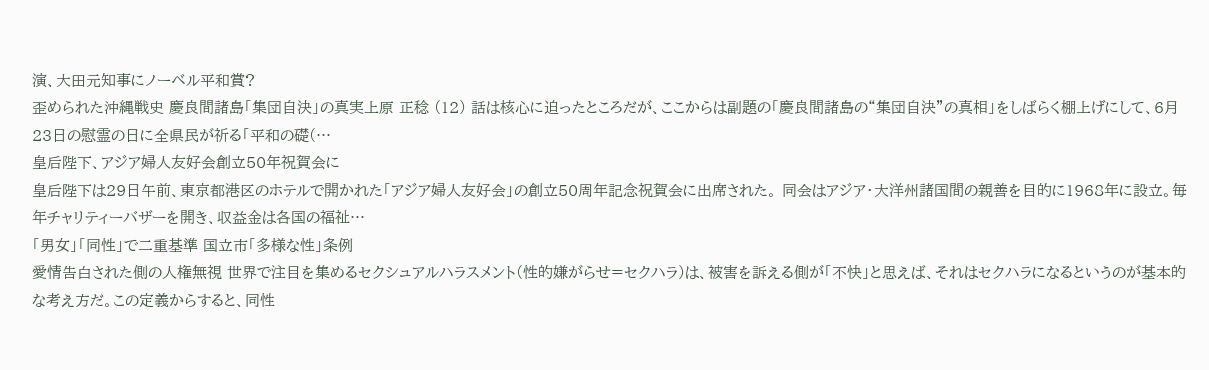演、大田元知事にノーベル平和賞?
歪められた沖縄戦史 慶良間諸島「集団自決」の真実上原 正稔 (12) 話は核心に迫ったところだが、ここからは副題の「慶良間諸島の“集団自決”の真相」をしばらく棚上げにして、6月23日の慰霊の日に全県民が祈る「平和の礎(…
皇后陛下、アジア婦人友好会創立50年祝賀会に
皇后陛下は29日午前、東京都港区のホテルで開かれた「アジア婦人友好会」の創立50周年記念祝賀会に出席された。 同会はアジア・大洋州諸国間の親善を目的に1968年に設立。毎年チャリティーバザーを開き、収益金は各国の福祉…
「男女」「同性」で二重基準 国立市「多様な性」条例
愛情告白された側の人権無視 世界で注目を集めるセクシュアルハラスメント(性的嫌がらせ=セクハラ)は、被害を訴える側が「不快」と思えば、それはセクハラになるというのが基本的な考え方だ。この定義からすると、同性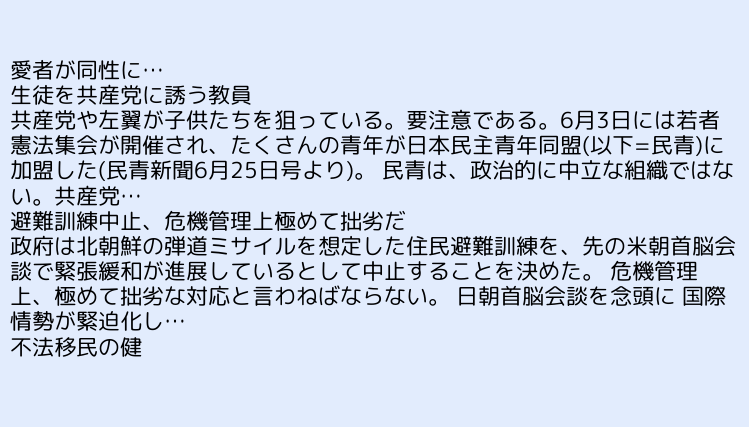愛者が同性に…
生徒を共産党に誘う教員
共産党や左翼が子供たちを狙っている。要注意である。6月3日には若者憲法集会が開催され、たくさんの青年が日本民主青年同盟(以下=民青)に加盟した(民青新聞6月25日号より)。 民青は、政治的に中立な組織ではない。共産党…
避難訓練中止、危機管理上極めて拙劣だ
政府は北朝鮮の弾道ミサイルを想定した住民避難訓練を、先の米朝首脳会談で緊張緩和が進展しているとして中止することを決めた。 危機管理上、極めて拙劣な対応と言わねばならない。 日朝首脳会談を念頭に 国際情勢が緊迫化し…
不法移民の健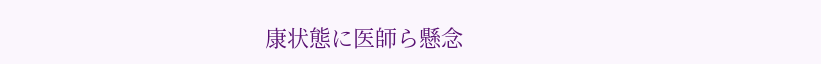康状態に医師ら懸念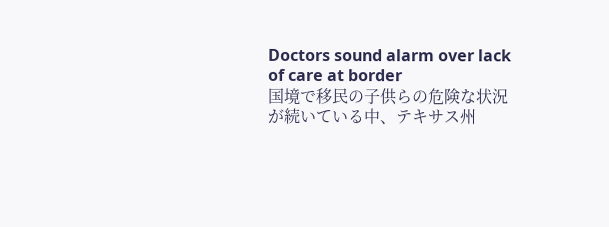Doctors sound alarm over lack of care at border
国境で移民の子供らの危険な状況が続いている中、テキサス州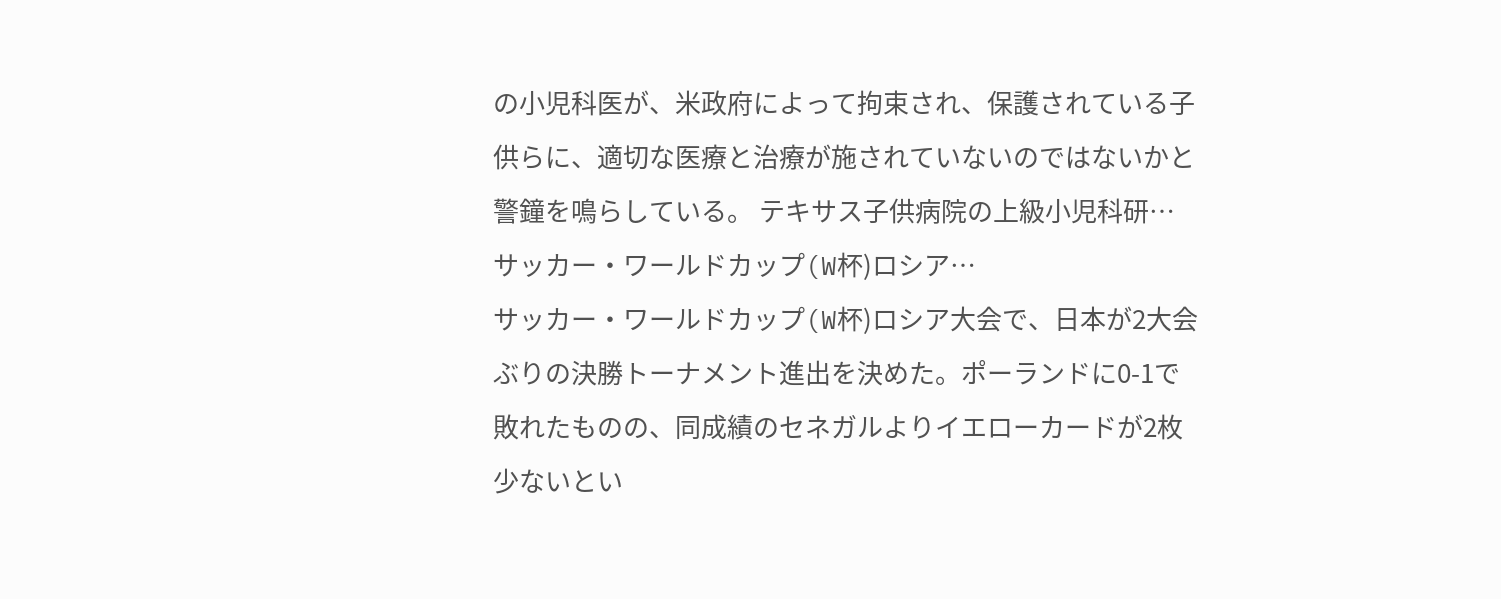の小児科医が、米政府によって拘束され、保護されている子供らに、適切な医療と治療が施されていないのではないかと警鐘を鳴らしている。 テキサス子供病院の上級小児科研…
サッカー・ワールドカップ(W杯)ロシア…
サッカー・ワールドカップ(W杯)ロシア大会で、日本が2大会ぶりの決勝トーナメント進出を決めた。ポーランドに0-1で敗れたものの、同成績のセネガルよりイエローカードが2枚少ないとい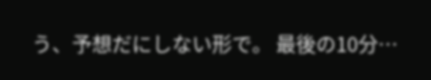う、予想だにしない形で。 最後の10分…